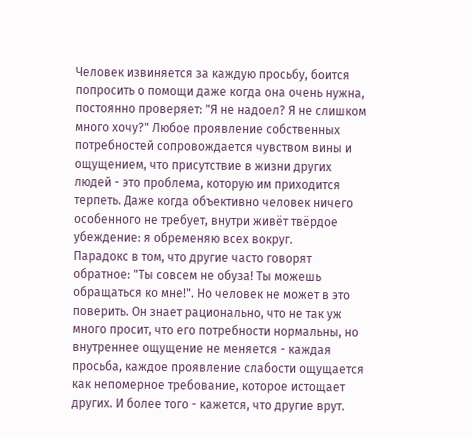Человек извиняется за каждую просьбу, боится попросить о помощи даже когда она очень нужна, постоянно проверяет: "Я не надоел? Я не слишком много хочу?" Любое проявление собственных потребностей сопровождается чувством вины и ощущением, что присутствие в жизни других людей - это проблема, которую им приходится терпеть. Даже когда объективно человек ничего особенного не требует, внутри живёт твёрдое убеждение: я обременяю всех вокруг.
Парадокс в том, что другие часто говорят обратное: "Ты совсем не обуза! Ты можешь обращаться ко мне!". Но человек не может в это поверить. Он знает рационально, что не так уж много просит, что его потребности нормальны, но внутреннее ощущение не меняется - каждая просьба, каждое проявление слабости ощущается как непомерное требование, которое истощает других. И более того - кажется, что другие врут.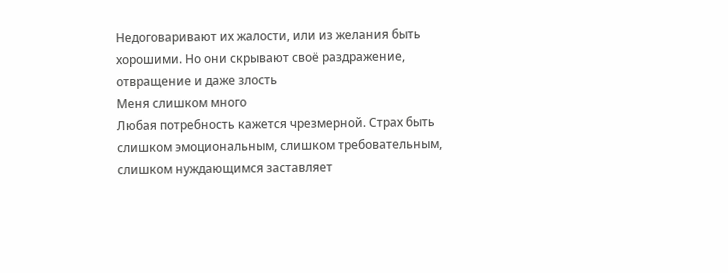Недоговаривают их жалости, или из желания быть хорошими. Но они скрывают своё раздражение, отвращение и даже злость
Меня слишком много
Любая потребность кажется чрезмерной. Страх быть слишком эмоциональным, слишком требовательным, слишком нуждающимся заставляет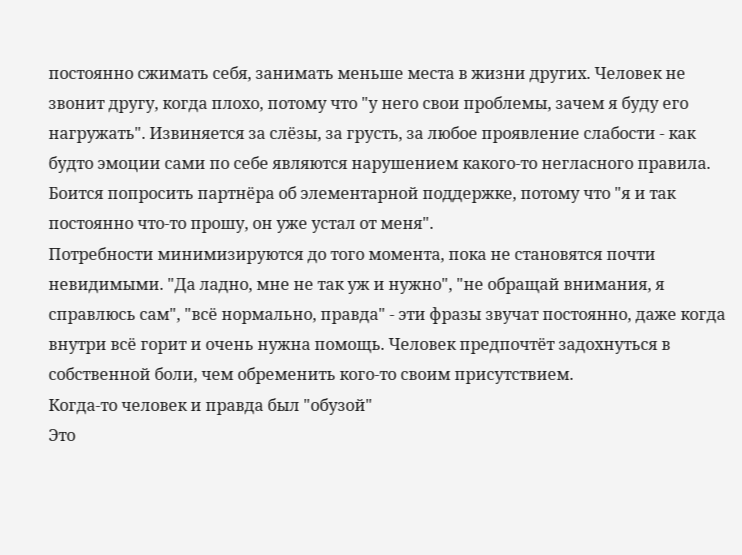постоянно сжимать себя, занимать меньше места в жизни других. Человек не звонит другу, когда плохо, потому что "у него свои проблемы, зачем я буду его нагружать". Извиняется за слёзы, за грусть, за любое проявление слабости - как будто эмоции сами по себе являются нарушением какого-то негласного правила. Боится попросить партнёра об элементарной поддержке, потому что "я и так постоянно что-то прошу, он уже устал от меня".
Потребности минимизируются до того момента, пока не становятся почти невидимыми. "Да ладно, мне не так уж и нужно", "не обращай внимания, я справлюсь сам", "всё нормально, правда" - эти фразы звучат постоянно, даже когда внутри всё горит и очень нужна помощь. Человек предпочтёт задохнуться в собственной боли, чем обременить кого-то своим присутствием.
Когда-то человек и правда был "обузой"
Это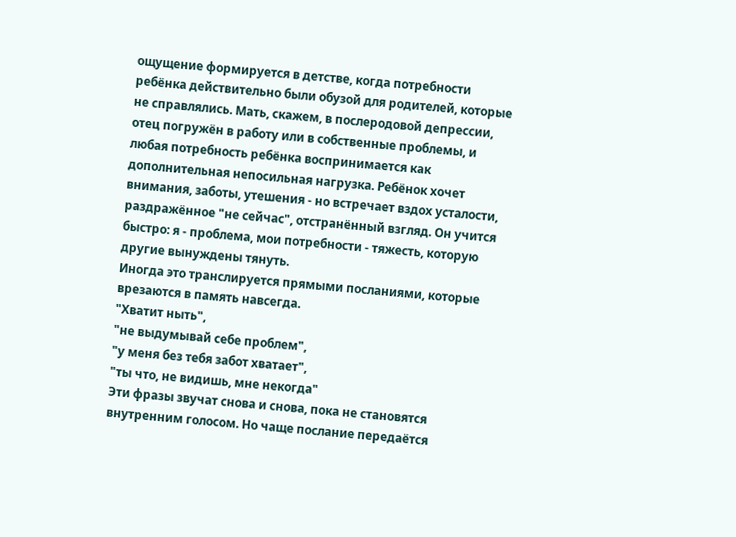ощущение формируется в детстве, когда потребности ребёнка действительно были обузой для родителей, которые не справлялись. Мать, скажем, в послеродовой депрессии, отец погружён в работу или в собственные проблемы, и любая потребность ребёнка воспринимается как дополнительная непосильная нагрузка. Ребёнок хочет внимания, заботы, утешения - но встречает вздох усталости, раздражённое "не сейчас", отстранённый взгляд. Он учится быстро: я - проблема, мои потребности - тяжесть, которую другие вынуждены тянуть.
Иногда это транслируется прямыми посланиями, которые врезаются в память навсегда.
"Хватит ныть",
"не выдумывай себе проблем",
"у меня без тебя забот хватает",
"ты что, не видишь, мне некогда"
Эти фразы звучат снова и снова, пока не становятся внутренним голосом. Но чаще послание передаётся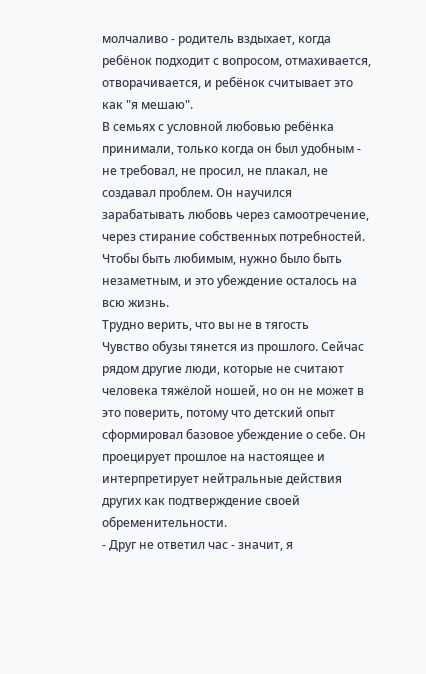молчаливо - родитель вздыхает, когда ребёнок подходит с вопросом, отмахивается, отворачивается, и ребёнок считывает это как "я мешаю".
В семьях с условной любовью ребёнка принимали, только когда он был удобным - не требовал, не просил, не плакал, не создавал проблем. Он научился зарабатывать любовь через самоотречение, через стирание собственных потребностей. Чтобы быть любимым, нужно было быть незаметным, и это убеждение осталось на всю жизнь.
Трудно верить, что вы не в тягость
Чувство обузы тянется из прошлого. Сейчас рядом другие люди, которые не считают человека тяжёлой ношей, но он не может в это поверить, потому что детский опыт сформировал базовое убеждение о себе. Он проецирует прошлое на настоящее и интерпретирует нейтральные действия других как подтверждение своей обременительности.
- Друг не ответил час - значит, я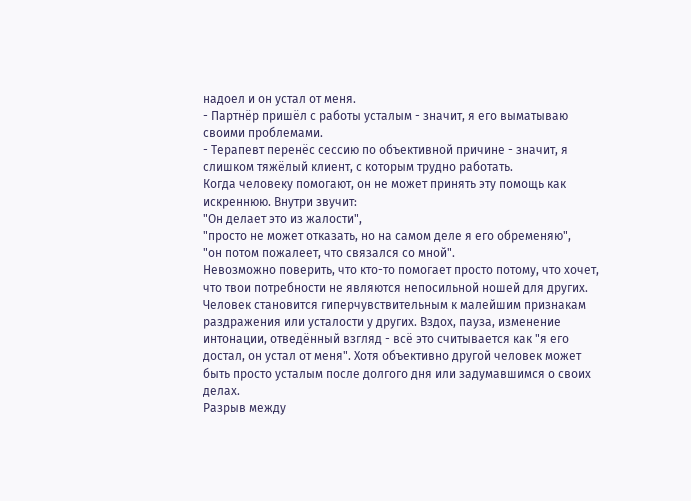надоел и он устал от меня.
- Партнёр пришёл с работы усталым - значит, я его выматываю своими проблемами.
- Терапевт перенёс сессию по объективной причине - значит, я слишком тяжёлый клиент, с которым трудно работать.
Когда человеку помогают, он не может принять эту помощь как искреннюю. Внутри звучит:
"Он делает это из жалости",
"просто не может отказать, но на самом деле я его обременяю",
"он потом пожалеет, что связался со мной".
Невозможно поверить, что кто-то помогает просто потому, что хочет, что твои потребности не являются непосильной ношей для других.
Человек становится гиперчувствительным к малейшим признакам раздражения или усталости у других. Вздох, пауза, изменение интонации, отведённый взгляд - всё это считывается как "я его достал, он устал от меня". Хотя объективно другой человек может быть просто усталым после долгого дня или задумавшимся о своих делах.
Разрыв между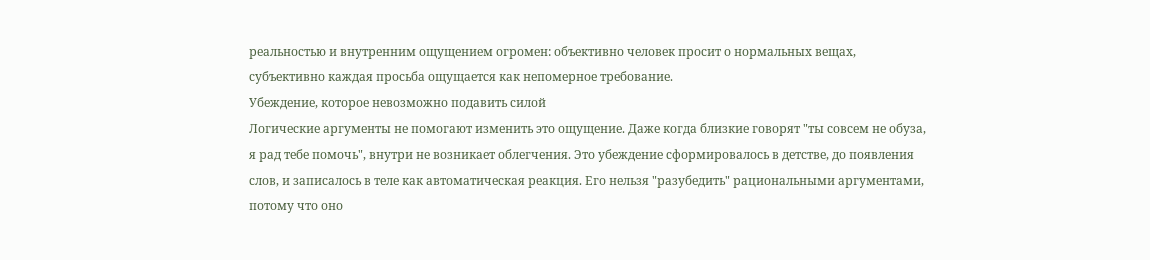реальностью и внутренним ощущением огромен: объективно человек просит о нормальных вещах, субъективно каждая просьба ощущается как непомерное требование.
Убеждение, которое невозможно подавить силой
Логические аргументы не помогают изменить это ощущение. Даже когда близкие говорят "ты совсем не обуза, я рад тебе помочь", внутри не возникает облегчения. Это убеждение сформировалось в детстве, до появления слов, и записалось в теле как автоматическая реакция. Его нельзя "разубедить" рациональными аргументами, потому что оно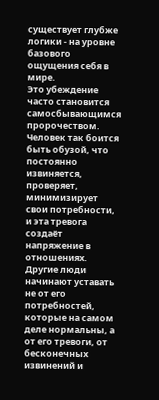существует глубже логики - на уровне базового ощущения себя в мире.
Это убеждение часто становится самосбывающимся пророчеством. Человек так боится быть обузой, что постоянно извиняется, проверяет, минимизирует свои потребности, и эта тревога создаёт напряжение в отношениях. Другие люди начинают уставать не от его потребностей, которые на самом деле нормальны, а от его тревоги, от бесконечных извинений и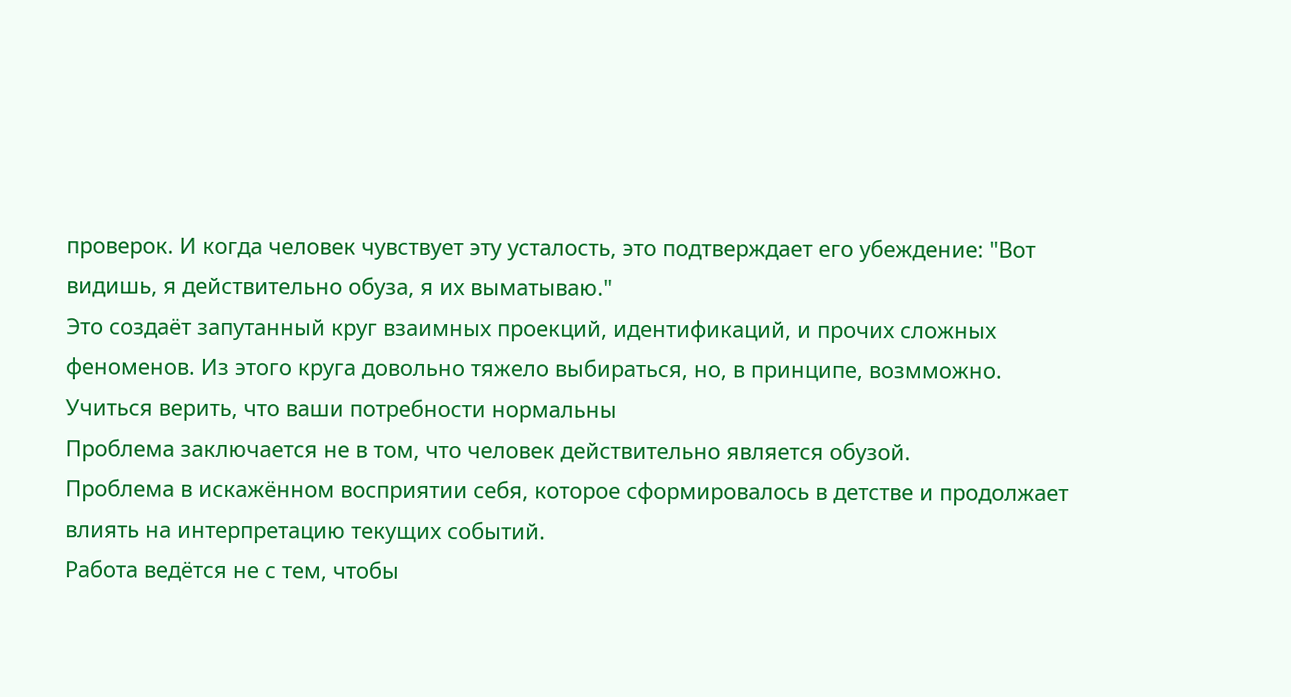проверок. И когда человек чувствует эту усталость, это подтверждает его убеждение: "Вот видишь, я действительно обуза, я их выматываю."
Это создаёт запутанный круг взаимных проекций, идентификаций, и прочих сложных феноменов. Из этого круга довольно тяжело выбираться, но, в принципе, возмможно.
Учиться верить, что ваши потребности нормальны
Проблема заключается не в том, что человек действительно является обузой.
Проблема в искажённом восприятии себя, которое сформировалось в детстве и продолжает влиять на интерпретацию текущих событий.
Работа ведётся не с тем, чтобы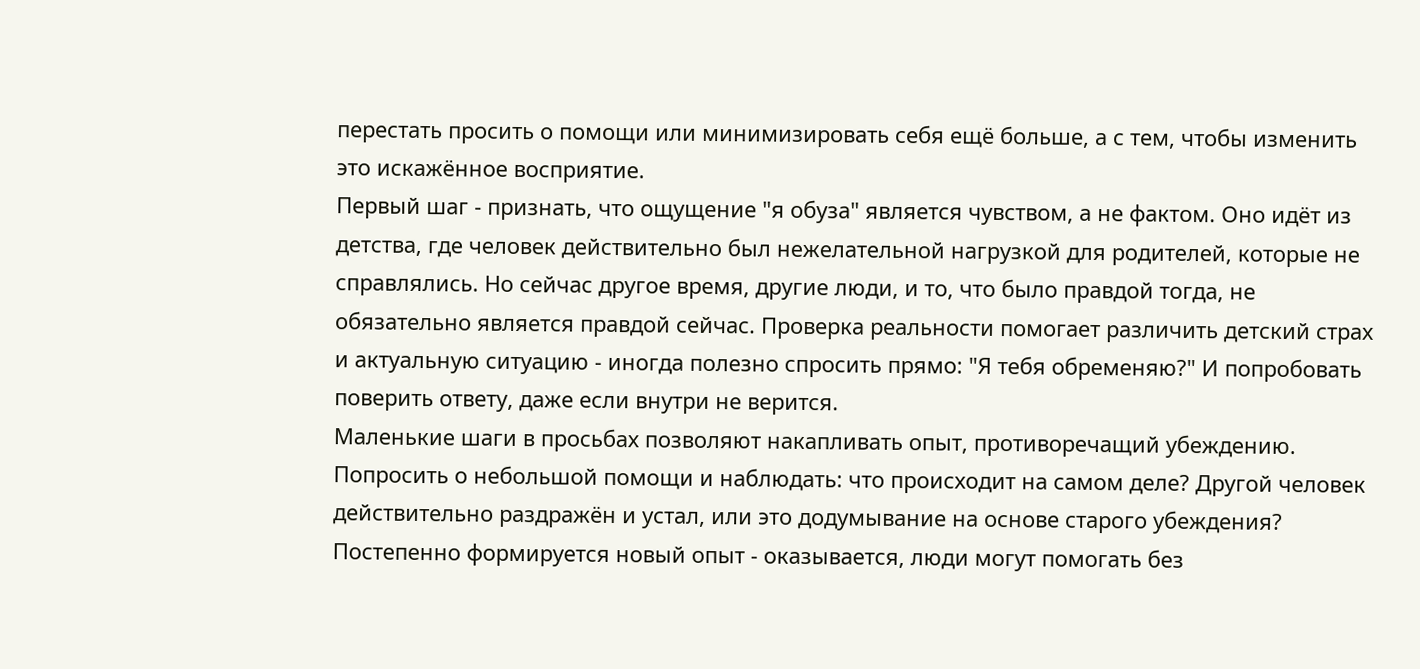перестать просить о помощи или минимизировать себя ещё больше, а с тем, чтобы изменить это искажённое восприятие.
Первый шаг - признать, что ощущение "я обуза" является чувством, а не фактом. Оно идёт из детства, где человек действительно был нежелательной нагрузкой для родителей, которые не справлялись. Но сейчас другое время, другие люди, и то, что было правдой тогда, не обязательно является правдой сейчас. Проверка реальности помогает различить детский страх и актуальную ситуацию - иногда полезно спросить прямо: "Я тебя обременяю?" И попробовать поверить ответу, даже если внутри не верится.
Маленькие шаги в просьбах позволяют накапливать опыт, противоречащий убеждению. Попросить о небольшой помощи и наблюдать: что происходит на самом деле? Другой человек действительно раздражён и устал, или это додумывание на основе старого убеждения? Постепенно формируется новый опыт - оказывается, люди могут помогать без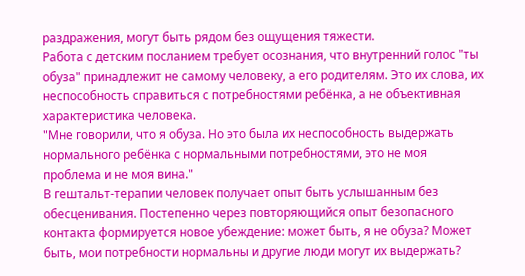раздражения, могут быть рядом без ощущения тяжести.
Работа с детским посланием требует осознания, что внутренний голос "ты обуза" принадлежит не самому человеку, а его родителям. Это их слова, их неспособность справиться с потребностями ребёнка, а не объективная характеристика человека.
"Мне говорили, что я обуза. Но это была их неспособность выдержать нормального ребёнка с нормальными потребностями, это не моя проблема и не моя вина."
В гештальт-терапии человек получает опыт быть услышанным без обесценивания. Постепенно через повторяющийся опыт безопасного контакта формируется новое убеждение: может быть, я не обуза? Может быть, мои потребности нормальны и другие люди могут их выдержать?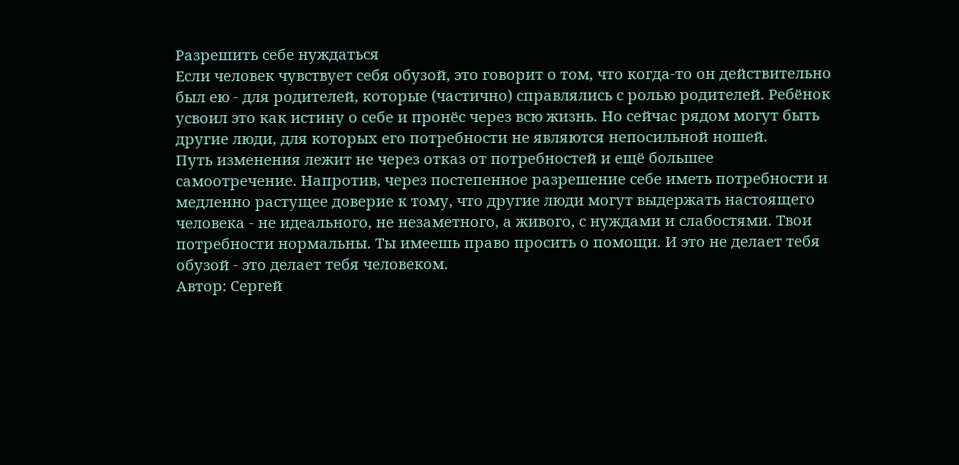Разрешить себе нуждаться
Если человек чувствует себя обузой, это говорит о том, что когда-то он действительно был ею - для родителей, которые (частично) справлялись с ролью родителей. Ребёнок усвоил это как истину о себе и пронёс через всю жизнь. Но сейчас рядом могут быть другие люди, для которых его потребности не являются непосильной ношей.
Путь изменения лежит не через отказ от потребностей и ещё большее самоотречение. Напротив, через постепенное разрешение себе иметь потребности и медленно растущее доверие к тому, что другие люди могут выдержать настоящего человека - не идеального, не незаметного, а живого, с нуждами и слабостями. Твои потребности нормальны. Ты имеешь право просить о помощи. И это не делает тебя обузой - это делает тебя человеком.
Автор: Сергей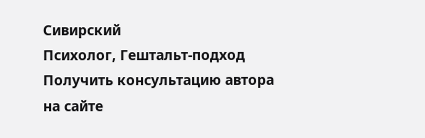Сивирский
Психолог, Гештальт-подход
Получить консультацию автора на сайте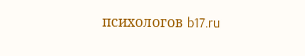психологов b17.ru